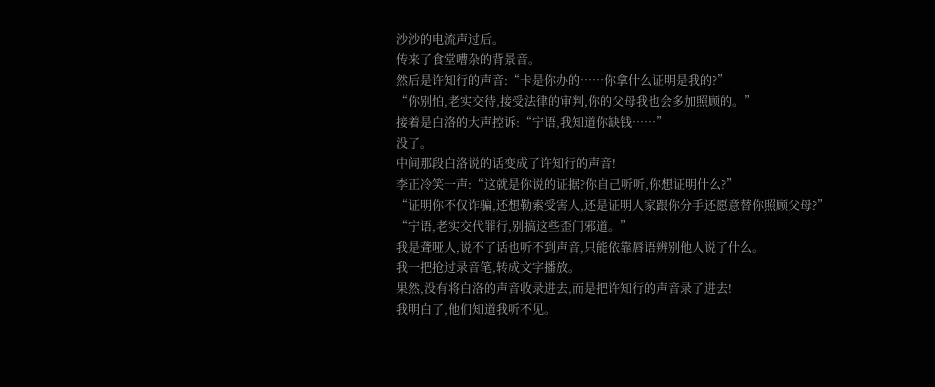沙沙的电流声过后。
传来了食堂嘈杂的背景音。
然后是许知行的声音:“卡是你办的……你拿什么证明是我的?”
“你别怕,老实交待,接受法律的审判,你的父母我也会多加照顾的。”
接着是白洛的大声控诉:“宁语,我知道你缺钱……”
没了。
中间那段白洛说的话变成了许知行的声音!
李正冷笑一声:“这就是你说的证据?你自己听听,你想证明什么?”
“证明你不仅诈骗,还想勒索受害人,还是证明人家跟你分手还愿意替你照顾父母?”
“宁语,老实交代罪行,别搞这些歪门邪道。”
我是聋哑人,说不了话也听不到声音,只能依靠唇语辨别他人说了什么。
我一把抢过录音笔,转成文字播放。
果然,没有将白洛的声音收录进去,而是把许知行的声音录了进去!
我明白了,他们知道我听不见。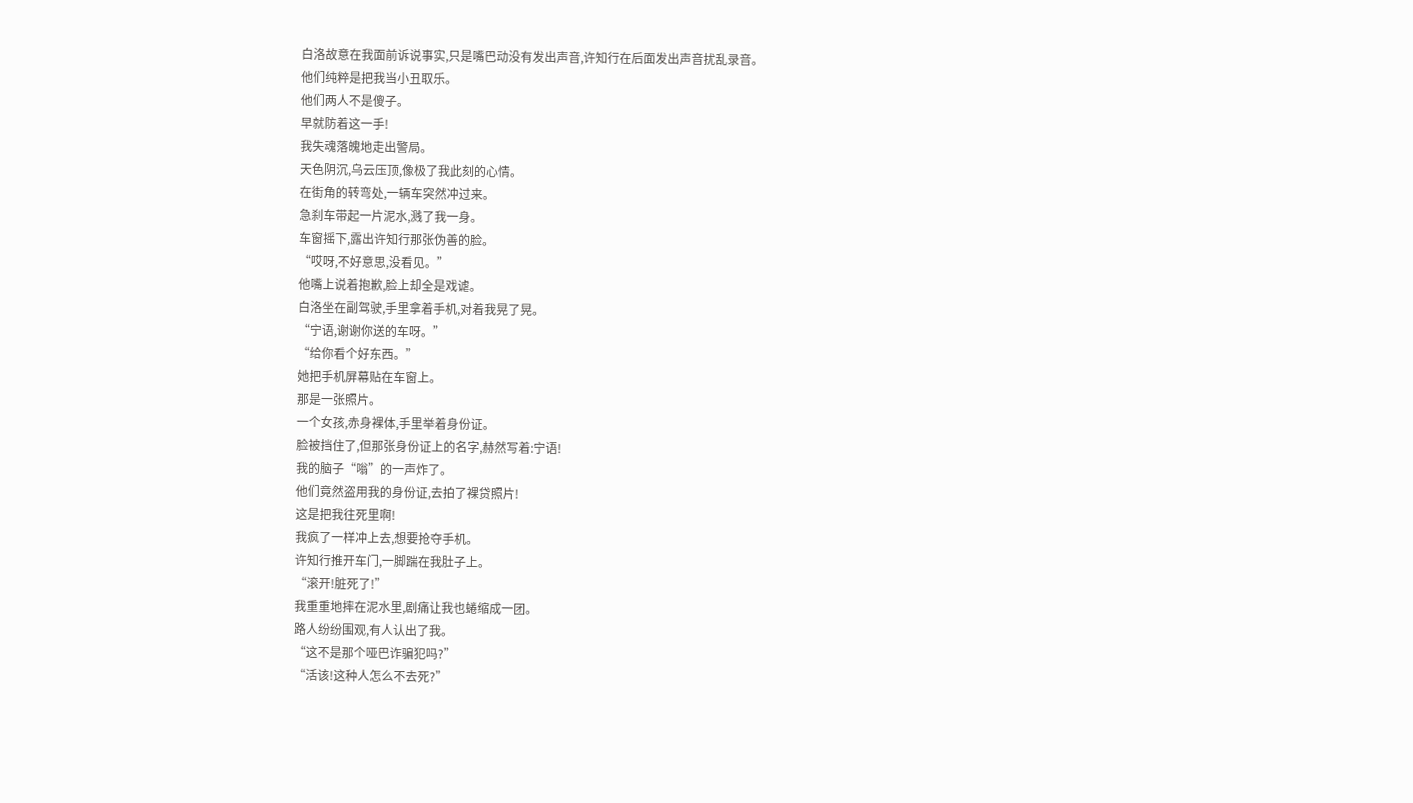白洛故意在我面前诉说事实,只是嘴巴动没有发出声音,许知行在后面发出声音扰乱录音。
他们纯粹是把我当小丑取乐。
他们两人不是傻子。
早就防着这一手!
我失魂落魄地走出警局。
天色阴沉,乌云压顶,像极了我此刻的心情。
在街角的转弯处,一辆车突然冲过来。
急刹车带起一片泥水,溅了我一身。
车窗摇下,露出许知行那张伪善的脸。
“哎呀,不好意思,没看见。”
他嘴上说着抱歉,脸上却全是戏谑。
白洛坐在副驾驶,手里拿着手机,对着我晃了晃。
“宁语,谢谢你送的车呀。”
“给你看个好东西。”
她把手机屏幕贴在车窗上。
那是一张照片。
一个女孩,赤身裸体,手里举着身份证。
脸被挡住了,但那张身份证上的名字,赫然写着:宁语!
我的脑子“嗡”的一声炸了。
他们竟然盗用我的身份证,去拍了裸贷照片!
这是把我往死里啊!
我疯了一样冲上去,想要抢夺手机。
许知行推开车门,一脚踹在我肚子上。
“滚开!脏死了!”
我重重地摔在泥水里,剧痛让我也蜷缩成一团。
路人纷纷围观,有人认出了我。
“这不是那个哑巴诈骗犯吗?”
“活该!这种人怎么不去死?”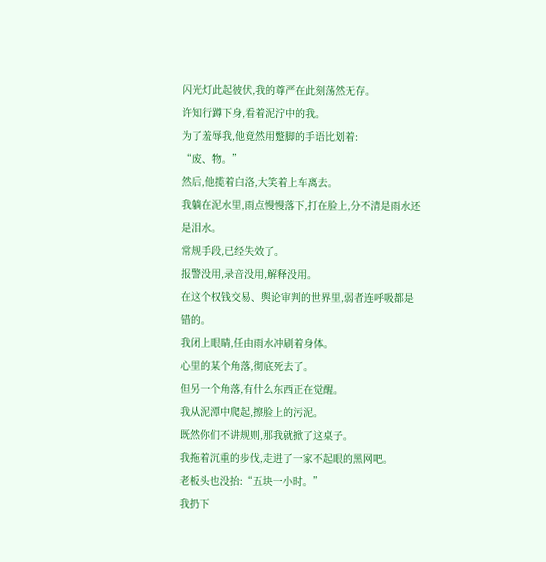闪光灯此起彼伏,我的尊严在此刻荡然无存。
许知行蹲下身,看着泥泞中的我。
为了羞辱我,他竟然用蹩脚的手语比划着:
“废、物。”
然后,他揽着白洛,大笑着上车离去。
我躺在泥水里,雨点慢慢落下,打在脸上,分不清是雨水还是泪水。
常规手段,已经失效了。
报警没用,录音没用,解释没用。
在这个权钱交易、舆论审判的世界里,弱者连呼吸都是错的。
我闭上眼睛,任由雨水冲刷着身体。
心里的某个角落,彻底死去了。
但另一个角落,有什么东西正在觉醒。
我从泥潭中爬起,擦脸上的污泥。
既然你们不讲规则,那我就掀了这桌子。
我拖着沉重的步伐,走进了一家不起眼的黑网吧。
老板头也没抬:“五块一小时。”
我扔下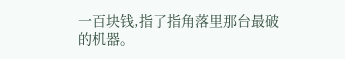一百块钱,指了指角落里那台最破的机器。